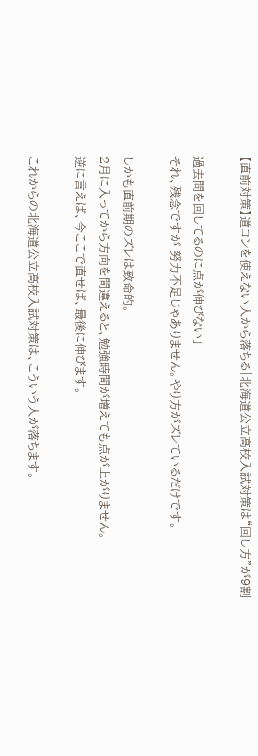【直前対策】道コンを使えない人から落ちる|北海道公立高校入試対策は“回し方”が9割

過去問を回してるのに点が伸びない」
それ、残念ですが 努力不足じゃありません。やり方がズレているだけです。

しかも直前期のズレは致命的。
2月に入ってから方向を間違えると、勉強時間が増えても点が上がりません。
逆に言えば、今ここで直せば、最後に伸びます。

これからの北海道公立高校入試対策は、こういう人が落ちます。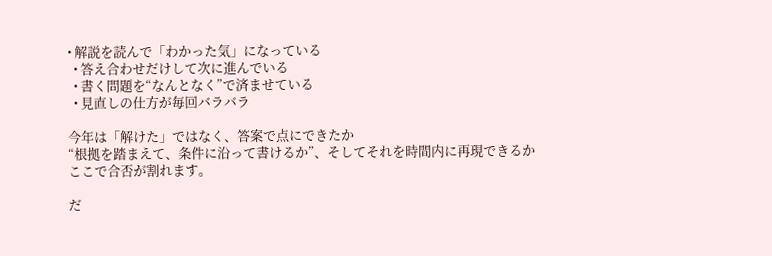• 解説を読んで「わかった気」になっている
  • 答え合わせだけして次に進んでいる
  • 書く問題を“なんとなく”で済ませている
  • 見直しの仕方が毎回バラバラ

今年は「解けた」ではなく、答案で点にできたか
“根拠を踏まえて、条件に沿って書けるか”、そしてそれを時間内に再現できるか
ここで合否が割れます。

だ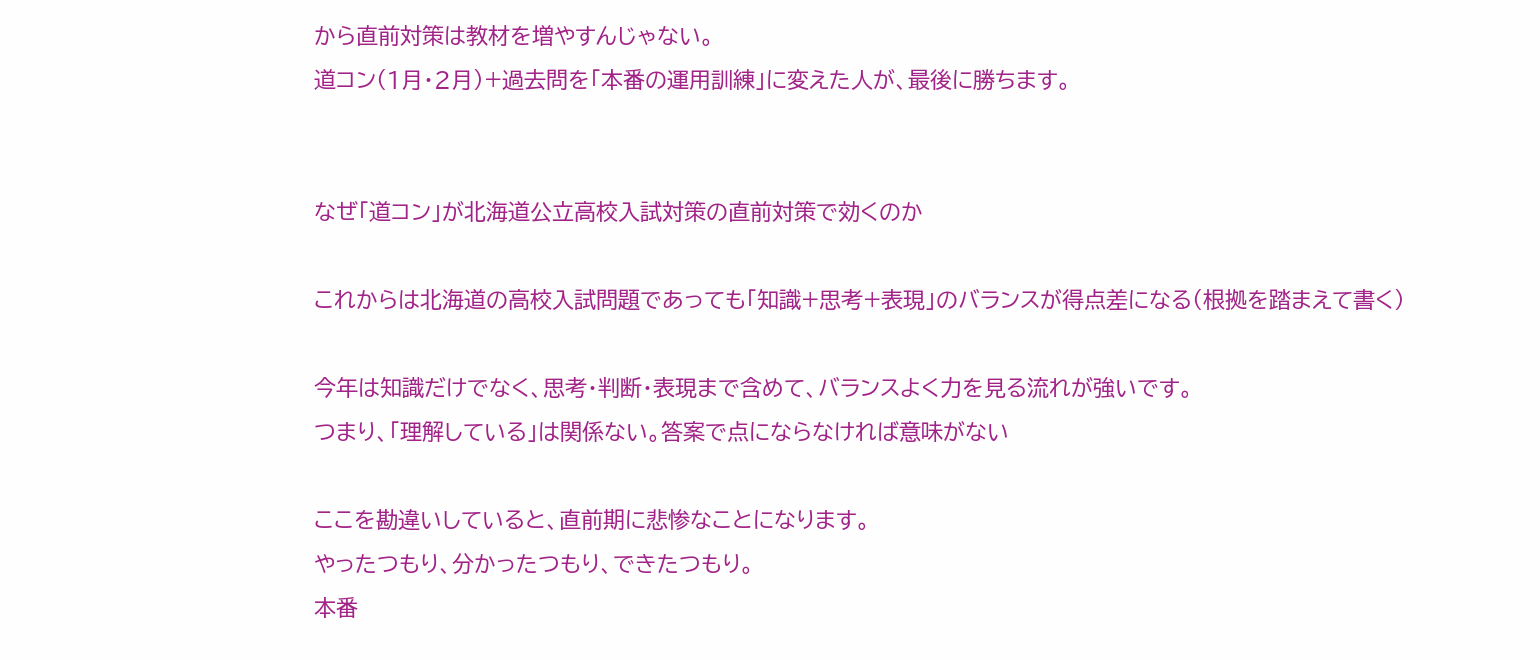から直前対策は教材を増やすんじゃない。
道コン(1月・2月)+過去問を「本番の運用訓練」に変えた人が、最後に勝ちます。


なぜ「道コン」が北海道公立高校入試対策の直前対策で効くのか

これからは北海道の高校入試問題であっても「知識+思考+表現」のバランスが得点差になる(根拠を踏まえて書く)

今年は知識だけでなく、思考・判断・表現まで含めて、バランスよく力を見る流れが強いです。
つまり、「理解している」は関係ない。答案で点にならなければ意味がない

ここを勘違いしていると、直前期に悲惨なことになります。
やったつもり、分かったつもり、できたつもり。
本番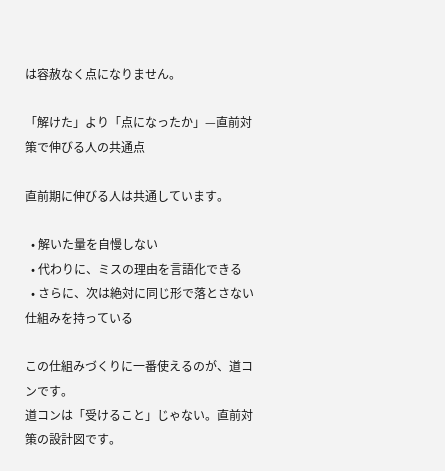は容赦なく点になりません。

「解けた」より「点になったか」—直前対策で伸びる人の共通点

直前期に伸びる人は共通しています。

  • 解いた量を自慢しない
  • 代わりに、ミスの理由を言語化できる
  • さらに、次は絶対に同じ形で落とさない仕組みを持っている

この仕組みづくりに一番使えるのが、道コンです。
道コンは「受けること」じゃない。直前対策の設計図です。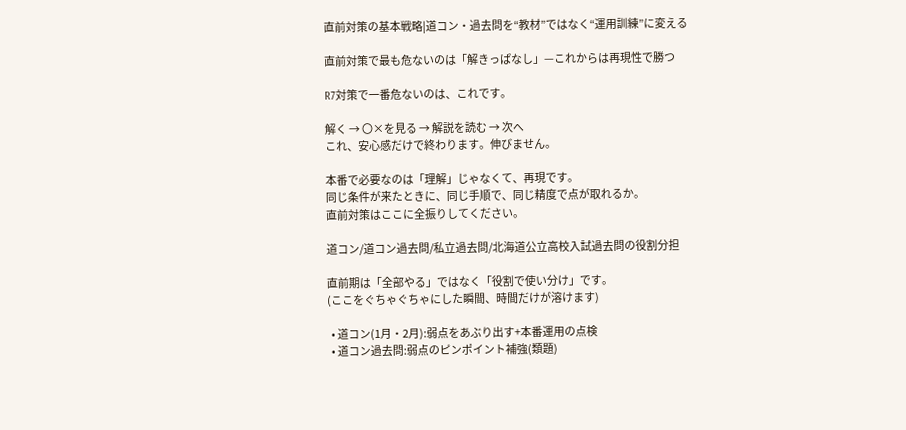直前対策の基本戦略|道コン・過去問を“教材”ではなく“運用訓練”に変える

直前対策で最も危ないのは「解きっぱなし」—これからは再現性で勝つ

R7対策で一番危ないのは、これです。

解く → 〇×を見る → 解説を読む → 次へ
これ、安心感だけで終わります。伸びません。

本番で必要なのは「理解」じゃなくて、再現です。
同じ条件が来たときに、同じ手順で、同じ精度で点が取れるか。
直前対策はここに全振りしてください。

道コン/道コン過去問/私立過去問/北海道公立高校入試過去問の役割分担

直前期は「全部やる」ではなく「役割で使い分け」です。
(ここをぐちゃぐちゃにした瞬間、時間だけが溶けます)

  • 道コン(1月・2月):弱点をあぶり出す+本番運用の点検
  • 道コン過去問:弱点のピンポイント補強(類題)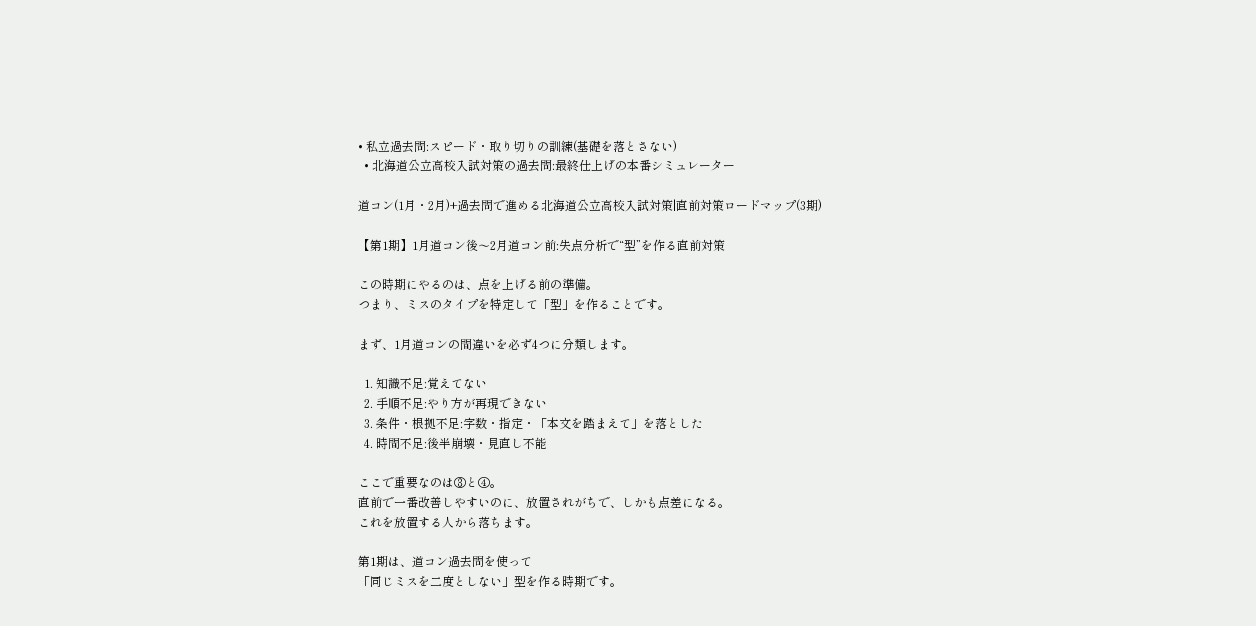• 私立過去問:スピード・取り切りの訓練(基礎を落とさない)
  • 北海道公立高校入試対策の過去問:最終仕上げの本番シミュレーター

道コン(1月・2月)+過去問で進める北海道公立高校入試対策|直前対策ロードマップ(3期)

【第1期】1月道コン後〜2月道コン前:失点分析で“型”を作る直前対策

この時期にやるのは、点を上げる前の準備。
つまり、ミスのタイプを特定して「型」を作ることです。

まず、1月道コンの間違いを必ず4つに分類します。

  1. 知識不足:覚えてない
  2. 手順不足:やり方が再現できない
  3. 条件・根拠不足:字数・指定・「本文を踏まえて」を落とした
  4. 時間不足:後半崩壊・見直し不能

ここで重要なのは③と④。
直前で一番改善しやすいのに、放置されがちで、しかも点差になる。
これを放置する人から落ちます。

第1期は、道コン過去問を使って
「同じミスを二度としない」型を作る時期です。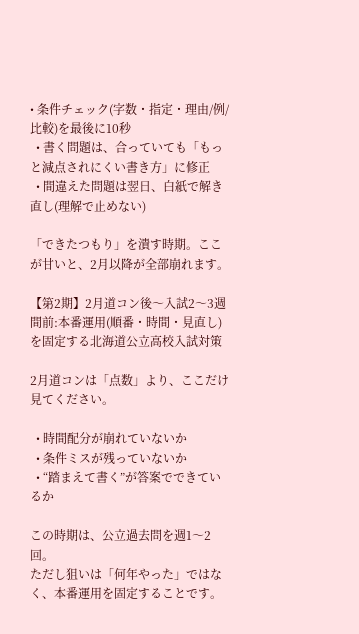• 条件チェック(字数・指定・理由/例/比較)を最後に10秒
  • 書く問題は、合っていても「もっと減点されにくい書き方」に修正
  • 間違えた問題は翌日、白紙で解き直し(理解で止めない)

「できたつもり」を潰す時期。ここが甘いと、2月以降が全部崩れます。

【第2期】2月道コン後〜入試2〜3週間前:本番運用(順番・時間・見直し)を固定する北海道公立高校入試対策

2月道コンは「点数」より、ここだけ見てください。

  • 時間配分が崩れていないか
  • 条件ミスが残っていないか
  • “踏まえて書く”が答案でできているか

この時期は、公立過去問を週1〜2回。
ただし狙いは「何年やった」ではなく、本番運用を固定することです。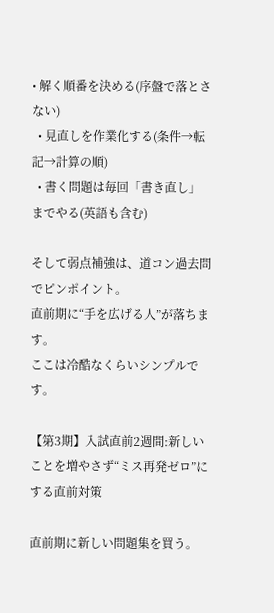• 解く順番を決める(序盤で落とさない)
  • 見直しを作業化する(条件→転記→計算の順)
  • 書く問題は毎回「書き直し」までやる(英語も含む)

そして弱点補強は、道コン過去問でピンポイント。
直前期に“手を広げる人”が落ちます。
ここは冷酷なくらいシンプルです。

【第3期】入試直前2週間:新しいことを増やさず“ミス再発ゼロ”にする直前対策

直前期に新しい問題集を買う。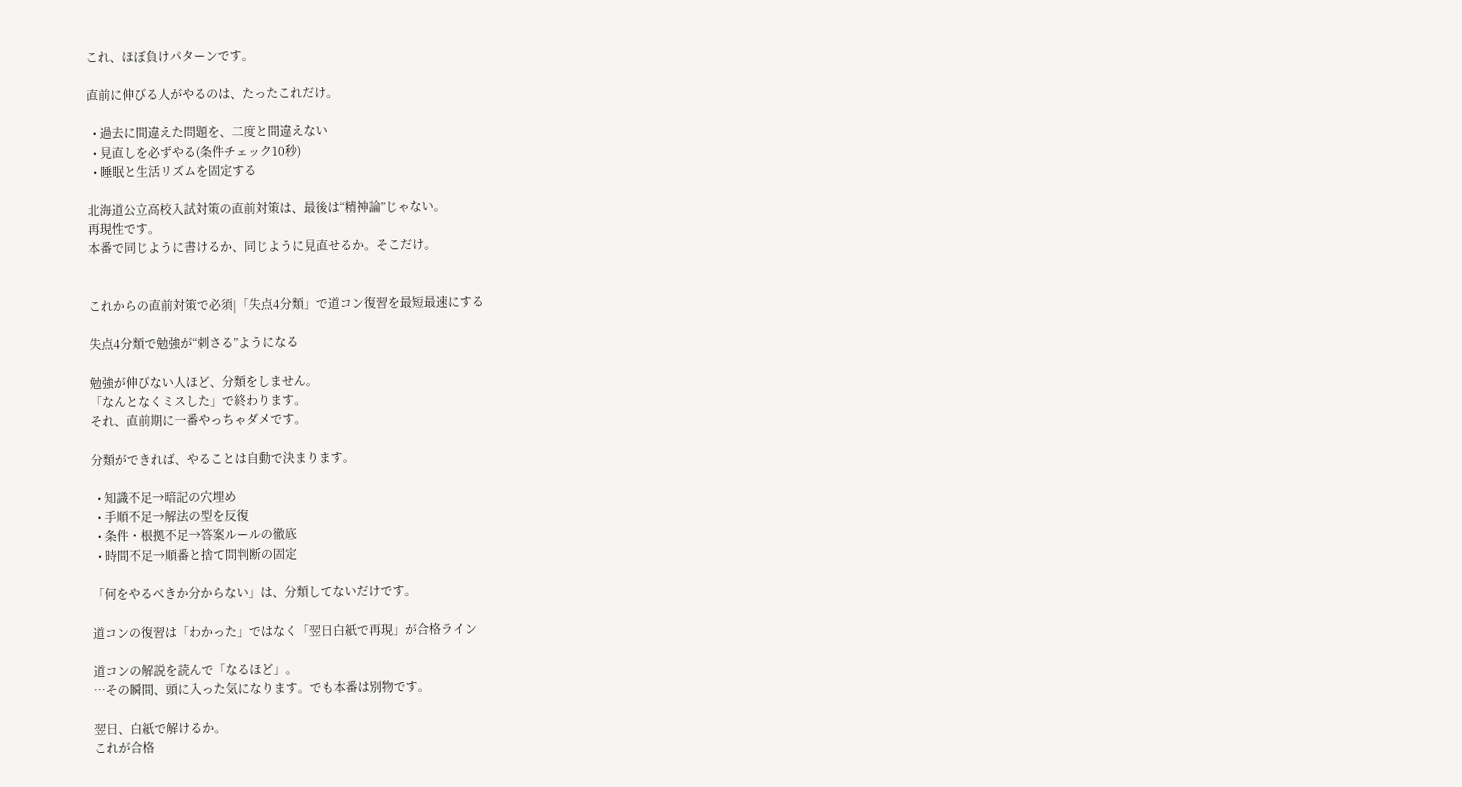これ、ほぼ負けパターンです。

直前に伸びる人がやるのは、たったこれだけ。

  • 過去に間違えた問題を、二度と間違えない
  • 見直しを必ずやる(条件チェック10秒)
  • 睡眠と生活リズムを固定する

北海道公立高校入試対策の直前対策は、最後は“精神論”じゃない。
再現性です。
本番で同じように書けるか、同じように見直せるか。そこだけ。


これからの直前対策で必須|「失点4分類」で道コン復習を最短最速にする

失点4分類で勉強が“刺さる”ようになる

勉強が伸びない人ほど、分類をしません。
「なんとなくミスした」で終わります。
それ、直前期に一番やっちゃダメです。

分類ができれば、やることは自動で決まります。

  • 知識不足→暗記の穴埋め
  • 手順不足→解法の型を反復
  • 条件・根拠不足→答案ルールの徹底
  • 時間不足→順番と捨て問判断の固定

「何をやるべきか分からない」は、分類してないだけです。

道コンの復習は「わかった」ではなく「翌日白紙で再現」が合格ライン

道コンの解説を読んで「なるほど」。
…その瞬間、頭に入った気になります。でも本番は別物です。

翌日、白紙で解けるか。
これが合格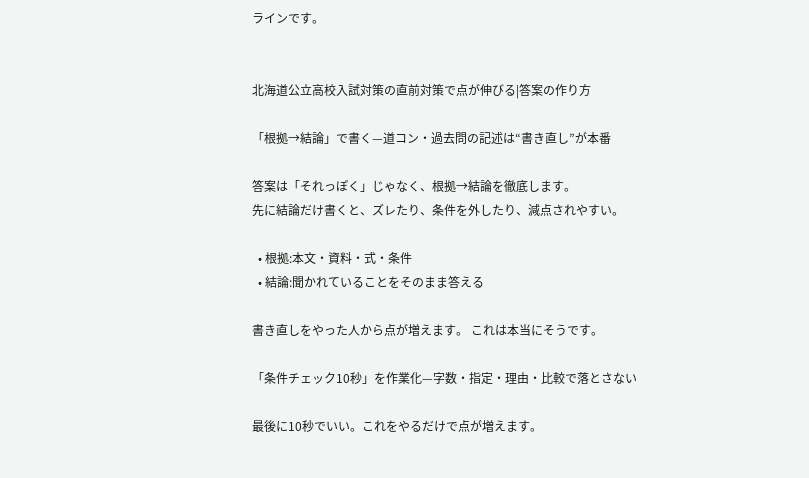ラインです。


北海道公立高校入試対策の直前対策で点が伸びる|答案の作り方

「根拠→結論」で書く—道コン・過去問の記述は“書き直し”が本番

答案は「それっぽく」じゃなく、根拠→結論を徹底します。
先に結論だけ書くと、ズレたり、条件を外したり、減点されやすい。

  • 根拠:本文・資料・式・条件
  • 結論:聞かれていることをそのまま答える

書き直しをやった人から点が増えます。 これは本当にそうです。

「条件チェック10秒」を作業化—字数・指定・理由・比較で落とさない

最後に10秒でいい。これをやるだけで点が増えます。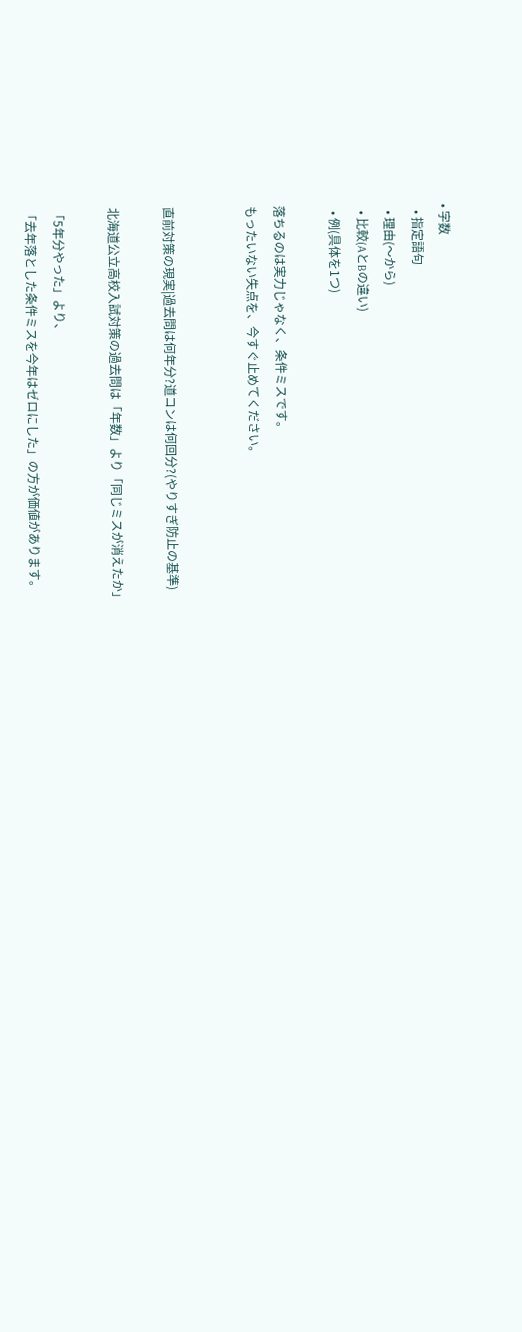• 字数
  • 指定語句
  • 理由(〜から)
  • 比較(AとBの違い)
  • 例(具体を1つ)

落ちるのは実力じゃなく、条件ミスです。
もったいない失点を、今すぐ止めてください。


直前対策の現実|過去問は何年分?道コンは何回分?(やりすぎ防止の基準)

北海道公立高校入試対策の過去問は「年数」より「同じミスが消えたか」

「5年分やった」より、
「去年落とした条件ミスを今年はゼロにした」の方が価値があります。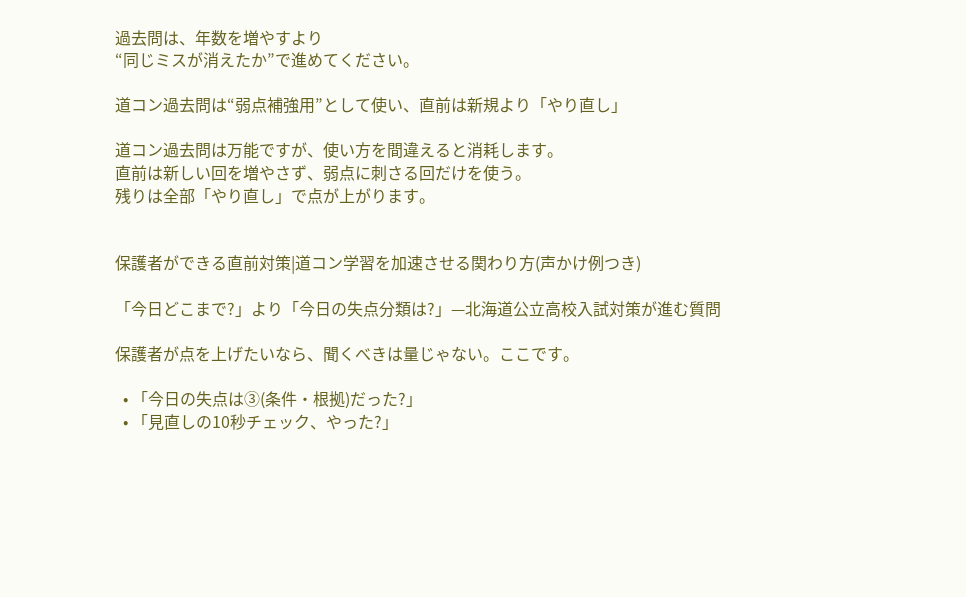過去問は、年数を増やすより
“同じミスが消えたか”で進めてください。

道コン過去問は“弱点補強用”として使い、直前は新規より「やり直し」

道コン過去問は万能ですが、使い方を間違えると消耗します。
直前は新しい回を増やさず、弱点に刺さる回だけを使う。
残りは全部「やり直し」で点が上がります。


保護者ができる直前対策|道コン学習を加速させる関わり方(声かけ例つき)

「今日どこまで?」より「今日の失点分類は?」—北海道公立高校入試対策が進む質問

保護者が点を上げたいなら、聞くべきは量じゃない。ここです。

  • 「今日の失点は③(条件・根拠)だった?」
  • 「見直しの10秒チェック、やった?」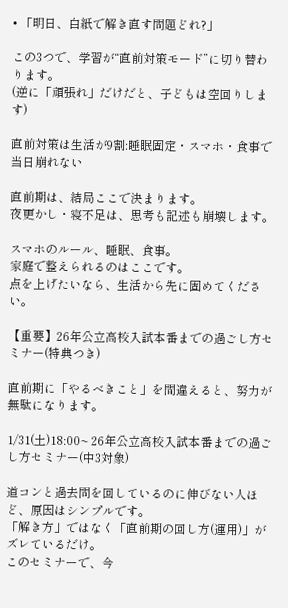• 「明日、白紙で解き直す問題どれ?」

この3つで、学習が“直前対策モード”に切り替わります。
(逆に「頑張れ」だけだと、子どもは空回りします)

直前対策は生活が9割:睡眠固定・スマホ・食事で当日崩れない

直前期は、結局ここで決まります。
夜更かし・寝不足は、思考も記述も崩壊します。

スマホのルール、睡眠、食事。
家庭で整えられるのはここです。
点を上げたいなら、生活から先に固めてください。

【重要】26年公立高校入試本番までの過ごし方セミナー(特典つき)

直前期に「やるべきこと」を間違えると、努力が無駄になります。

1/31(土)18:00~ 26年公立高校入試本番までの過ごし方セミナー(中3対象)

道コンと過去問を回しているのに伸びない人ほど、原因はシンプルです。
「解き方」ではなく「直前期の回し方(運用)」がズレているだけ。
このセミナーで、今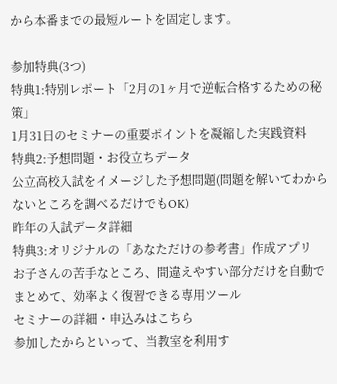から本番までの最短ルートを固定します。

参加特典(3つ)
特典1:特別レポート「2月の1ヶ月で逆転合格するための秘策」
1月31日のセミナーの重要ポイントを凝縮した実践資料
特典2:予想問題・お役立ちデータ
公立高校入試をイメージした予想問題(問題を解いてわからないところを調べるだけでもOK)
昨年の入試データ詳細
特典3:オリジナルの「あなただけの参考書」作成アプリ
お子さんの苦手なところ、間違えやすい部分だけを自動でまとめて、効率よく復習できる専用ツール
セミナーの詳細・申込みはこちら
参加したからといって、当教室を利用す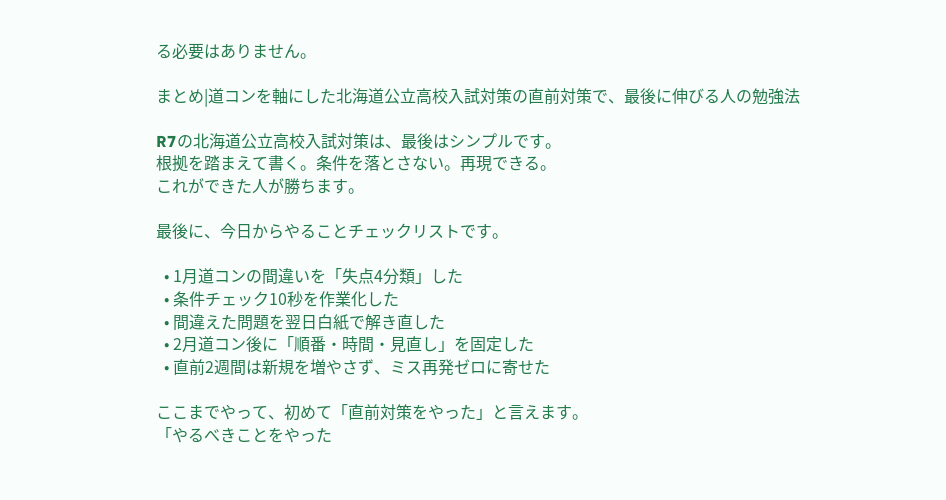る必要はありません。

まとめ|道コンを軸にした北海道公立高校入試対策の直前対策で、最後に伸びる人の勉強法

R7の北海道公立高校入試対策は、最後はシンプルです。
根拠を踏まえて書く。条件を落とさない。再現できる。
これができた人が勝ちます。

最後に、今日からやることチェックリストです。

  • 1月道コンの間違いを「失点4分類」した
  • 条件チェック10秒を作業化した
  • 間違えた問題を翌日白紙で解き直した
  • 2月道コン後に「順番・時間・見直し」を固定した
  • 直前2週間は新規を増やさず、ミス再発ゼロに寄せた

ここまでやって、初めて「直前対策をやった」と言えます。
「やるべきことをやった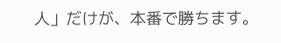人」だけが、本番で勝ちます。